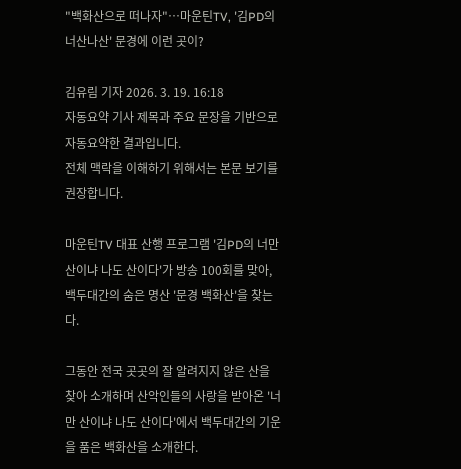"백화산으로 떠나자"…마운틴TV, '김PD의 너산나산' 문경에 이런 곳이?

김유림 기자 2026. 3. 19. 16:18
자동요약 기사 제목과 주요 문장을 기반으로 자동요약한 결과입니다.
전체 맥락을 이해하기 위해서는 본문 보기를 권장합니다.

마운틴TV 대표 산행 프로그램 '김PD의 너만 산이냐 나도 산이다'가 방송 100회를 맞아, 백두대간의 숨은 명산 '문경 백화산'을 찾는다.

그동안 전국 곳곳의 잘 알려지지 않은 산을 찾아 소개하며 산악인들의 사랑을 받아온 '너만 산이냐 나도 산이다'에서 백두대간의 기운을 품은 백화산을 소개한다.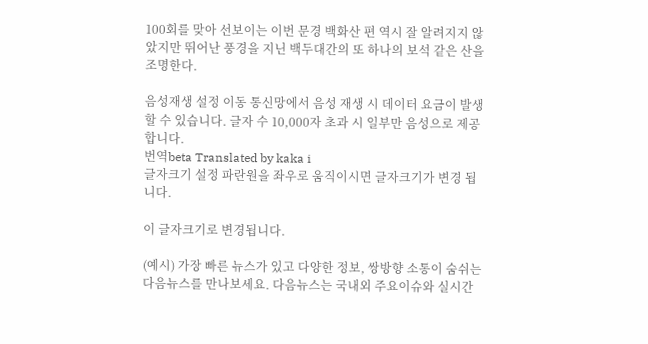100회를 맞아 선보이는 이번 문경 백화산 편 역시 잘 알려지지 않았지만 뛰어난 풍경을 지닌 백두대간의 또 하나의 보석 같은 산을 조명한다.

음성재생 설정 이동 통신망에서 음성 재생 시 데이터 요금이 발생할 수 있습니다. 글자 수 10,000자 초과 시 일부만 음성으로 제공합니다.
번역beta Translated by kaka i
글자크기 설정 파란원을 좌우로 움직이시면 글자크기가 변경 됩니다.

이 글자크기로 변경됩니다.

(예시) 가장 빠른 뉴스가 있고 다양한 정보, 쌍방향 소통이 숨쉬는 다음뉴스를 만나보세요. 다음뉴스는 국내외 주요이슈와 실시간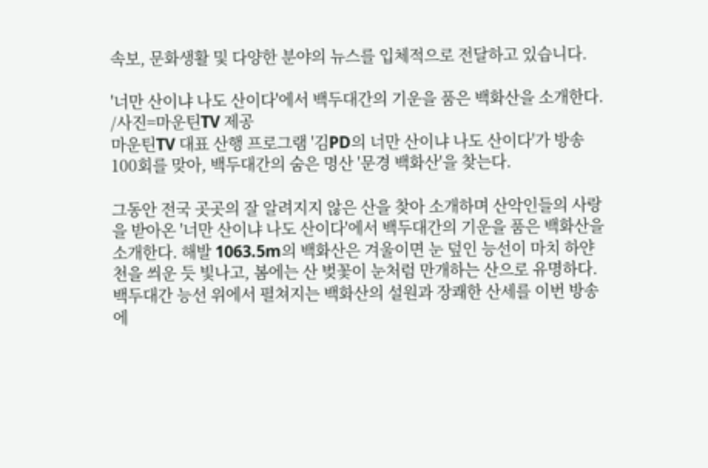속보, 문화생활 및 다양한 분야의 뉴스를 입체적으로 전달하고 있습니다.

'너만 산이냐 나도 산이다'에서 백두대간의 기운을 품은 백화산을 소개한다. /사진=마운틴TV 제공
마운틴TV 대표 산행 프로그램 '김PD의 너만 산이냐 나도 산이다'가 방송 100회를 맞아, 백두대간의 숨은 명산 '문경 백화산'을 찾는다.

그동안 전국 곳곳의 잘 알려지지 않은 산을 찾아 소개하며 산악인들의 사랑을 받아온 '너만 산이냐 나도 산이다'에서 백두대간의 기운을 품은 백화산을 소개한다. 해발 1063.5m의 백화산은 겨울이면 눈 덮인 능선이 마치 하얀 천을 씌운 듯 빛나고, 봄에는 산 벚꽃이 눈처럼 만개하는 산으로 유명하다. 백두대간 능선 위에서 펼쳐지는 백화산의 설원과 장쾌한 산세를 이번 방송에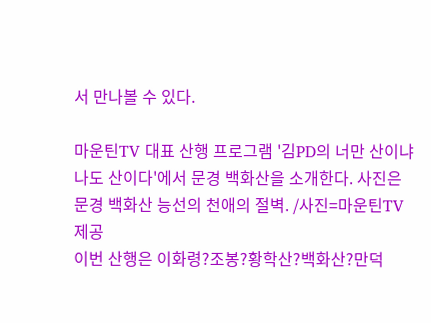서 만나볼 수 있다.

마운틴TV 대표 산행 프로그램 '김PD의 너만 산이냐 나도 산이다'에서 문경 백화산을 소개한다. 사진은 문경 백화산 능선의 천애의 절벽. /사진=마운틴TV 제공
이번 산행은 이화령?조봉?황학산?백화산?만덕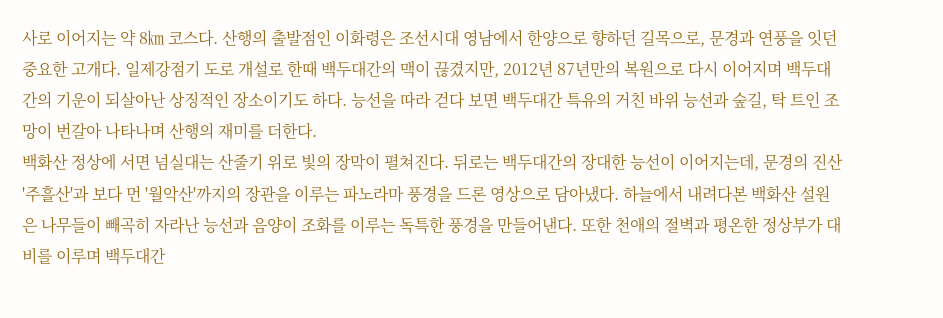사로 이어지는 약 8㎞ 코스다. 산행의 출발점인 이화령은 조선시대 영남에서 한양으로 향하던 길목으로, 문경과 연풍을 잇던 중요한 고개다. 일제강점기 도로 개설로 한때 백두대간의 맥이 끊겼지만, 2012년 87년만의 복원으로 다시 이어지며 백두대간의 기운이 되살아난 상징적인 장소이기도 하다. 능선을 따라 걷다 보면 백두대간 특유의 거친 바위 능선과 숲길, 탁 트인 조망이 번갈아 나타나며 산행의 재미를 더한다.
백화산 정상에 서면 넘실대는 산줄기 위로 빛의 장막이 펼쳐진다. 뒤로는 백두대간의 장대한 능선이 이어지는데, 문경의 진산 '주흘산'과 보다 먼 '월악산'까지의 장관을 이루는 파노라마 풍경을 드론 영상으로 담아냈다. 하늘에서 내려다본 백화산 설원은 나무들이 빼곡히 자라난 능선과 음양이 조화를 이루는 독특한 풍경을 만들어낸다. 또한 천애의 절벽과 평온한 정상부가 대비를 이루며 백두대간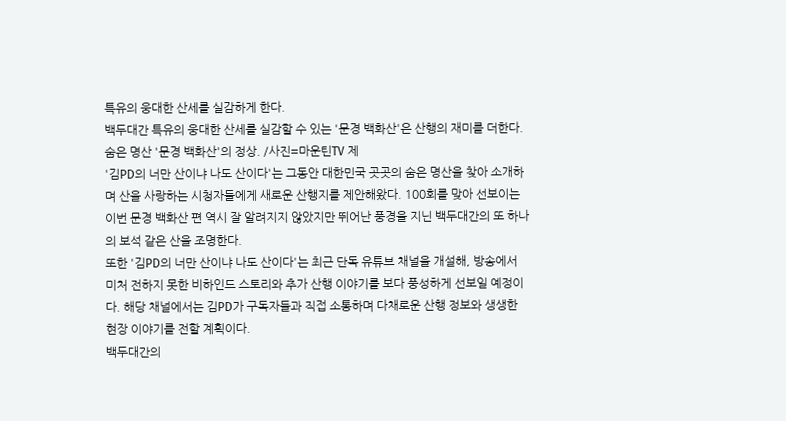특유의 웅대한 산세를 실감하게 한다.
백두대간 특유의 웅대한 산세를 실감할 수 있는 '문경 백화산'은 산행의 재미를 더한다. 숨은 명산 '문경 백화산'의 정상. /사진=마운틴TV 제
'김PD의 너만 산이냐 나도 산이다'는 그동안 대한민국 곳곳의 숨은 명산을 찾아 소개하며 산을 사랑하는 시청자들에게 새로운 산행지를 제안해왔다. 100회를 맞아 선보이는 이번 문경 백화산 편 역시 잘 알려지지 않았지만 뛰어난 풍경을 지닌 백두대간의 또 하나의 보석 같은 산을 조명한다.
또한 '김PD의 너만 산이냐 나도 산이다'는 최근 단독 유튜브 채널을 개설해, 방송에서 미처 전하지 못한 비하인드 스토리와 추가 산행 이야기를 보다 풍성하게 선보일 예정이다. 해당 채널에서는 김PD가 구독자들과 직접 소통하며 다채로운 산행 정보와 생생한 현장 이야기를 전할 계획이다.
백두대간의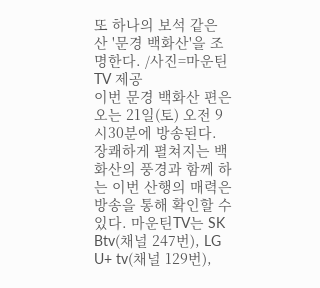또 하나의 보석 같은 산 '문경 백화산'을 조명한다. /사진=마운틴TV 제공
이번 문경 백화산 편은 오는 21일(토) 오전 9시30분에 방송된다. 장쾌하게 펼쳐지는 백화산의 풍경과 함께 하는 이번 산행의 매력은 방송을 통해 확인할 수 있다. 마운틴TV는 SK Btv(채널 247번), LG U+ tv(채널 129번),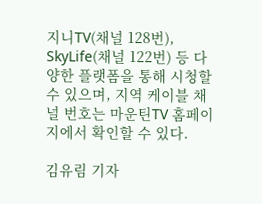지니TV(채널 128번), SkyLife(채널 122번) 등 다양한 플랫폼을 통해 시청할 수 있으며, 지역 케이블 채널 번호는 마운틴TV 홈페이지에서 확인할 수 있다.

김유림 기자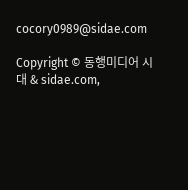cocory0989@sidae.com

Copyright © 동행미디어 시대 & sidae.com,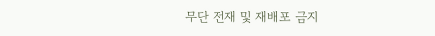무단 전재 및 재배포 금지